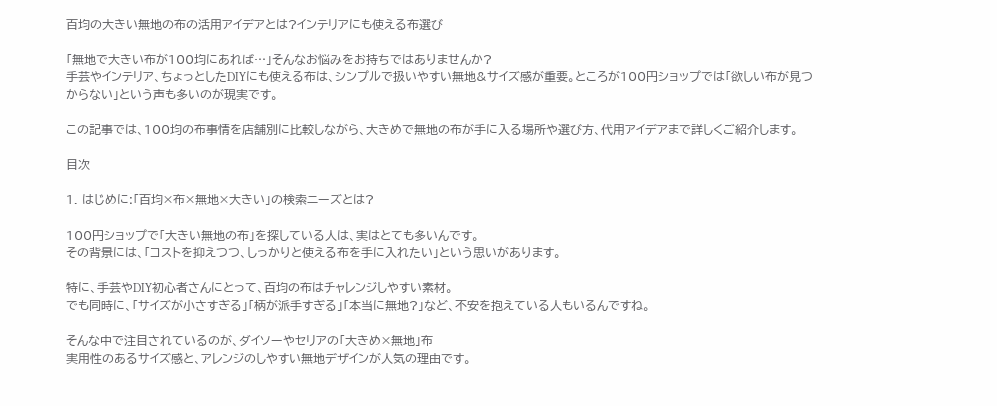百均の大きい無地の布の活用アイデアとは?インテリアにも使える布選び

「無地で大きい布が100均にあれば…」そんなお悩みをお持ちではありませんか?
手芸やインテリア、ちょっとしたDIYにも使える布は、シンプルで扱いやすい無地&サイズ感が重要。ところが100円ショップでは「欲しい布が見つからない」という声も多いのが現実です。

この記事では、100均の布事情を店舗別に比較しながら、大きめで無地の布が手に入る場所や選び方、代用アイデアまで詳しくご紹介します。

目次

1. はじめに:「百均×布×無地×大きい」の検索ニーズとは?

100円ショップで「大きい無地の布」を探している人は、実はとても多いんです。
その背景には、「コストを抑えつつ、しっかりと使える布を手に入れたい」という思いがあります。

特に、手芸やDIY初心者さんにとって、百均の布はチャレンジしやすい素材。
でも同時に、「サイズが小さすぎる」「柄が派手すぎる」「本当に無地?」など、不安を抱えている人もいるんですね。

そんな中で注目されているのが、ダイソーやセリアの「大きめ×無地」布
実用性のあるサイズ感と、アレンジのしやすい無地デザインが人気の理由です。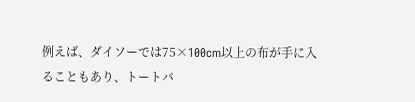例えば、ダイソーでは75×100cm以上の布が手に入ることもあり、トートバ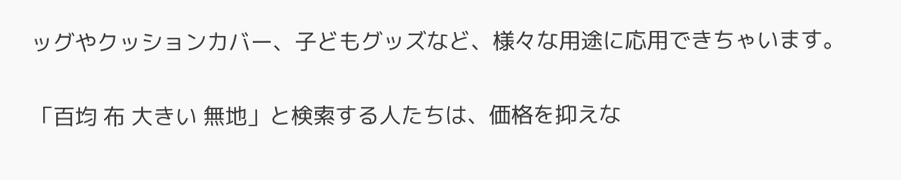ッグやクッションカバー、子どもグッズなど、様々な用途に応用できちゃいます。

「百均 布 大きい 無地」と検索する人たちは、価格を抑えな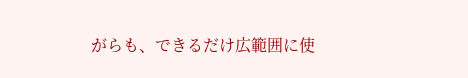がらも、できるだけ広範囲に使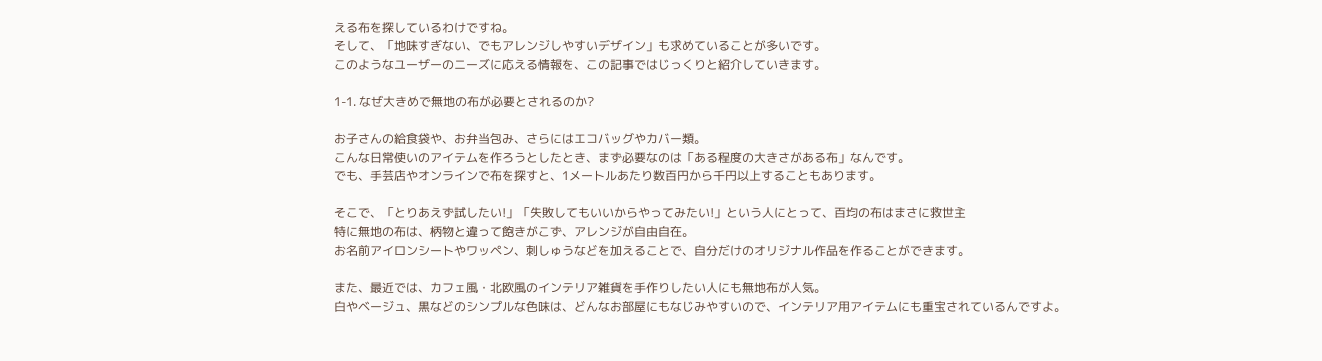える布を探しているわけですね。
そして、「地味すぎない、でもアレンジしやすいデザイン」も求めていることが多いです。
このようなユーザーのニーズに応える情報を、この記事ではじっくりと紹介していきます。

1-1. なぜ大きめで無地の布が必要とされるのか?

お子さんの給食袋や、お弁当包み、さらにはエコバッグやカバー類。
こんな日常使いのアイテムを作ろうとしたとき、まず必要なのは「ある程度の大きさがある布」なんです。
でも、手芸店やオンラインで布を探すと、1メートルあたり数百円から千円以上することもあります。

そこで、「とりあえず試したい!」「失敗してもいいからやってみたい!」という人にとって、百均の布はまさに救世主
特に無地の布は、柄物と違って飽きがこず、アレンジが自由自在。
お名前アイロンシートやワッペン、刺しゅうなどを加えることで、自分だけのオリジナル作品を作ることができます。

また、最近では、カフェ風・北欧風のインテリア雑貨を手作りしたい人にも無地布が人気。
白やベージュ、黒などのシンプルな色味は、どんなお部屋にもなじみやすいので、インテリア用アイテムにも重宝されているんですよ。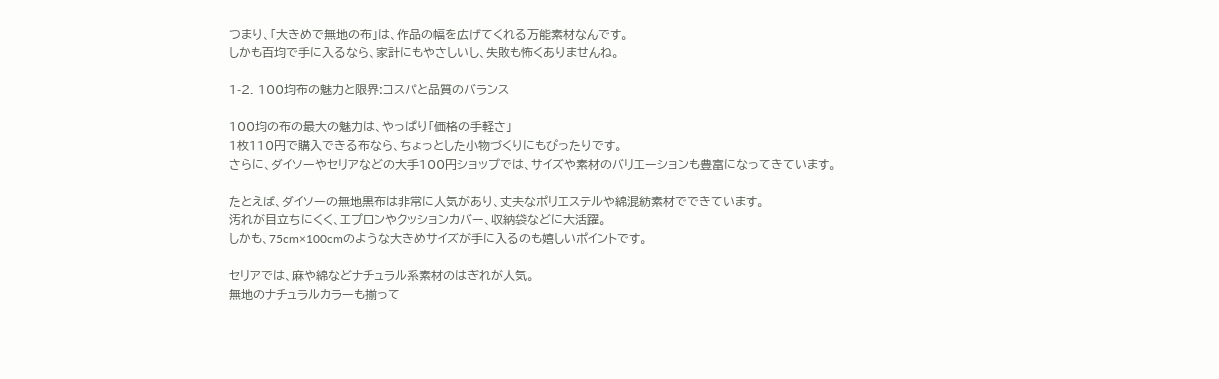つまり、「大きめで無地の布」は、作品の幅を広げてくれる万能素材なんです。
しかも百均で手に入るなら、家計にもやさしいし、失敗も怖くありませんね。

1-2. 100均布の魅力と限界:コスパと品質のバランス

100均の布の最大の魅力は、やっぱり「価格の手軽さ」
1枚110円で購入できる布なら、ちょっとした小物づくりにもぴったりです。
さらに、ダイソーやセリアなどの大手100円ショップでは、サイズや素材のバリエーションも豊富になってきています。

たとえば、ダイソーの無地黒布は非常に人気があり、丈夫なポリエステルや綿混紡素材でできています。
汚れが目立ちにくく、エプロンやクッションカバー、収納袋などに大活躍。
しかも、75cm×100cmのような大きめサイズが手に入るのも嬉しいポイントです。

セリアでは、麻や綿などナチュラル系素材のはぎれが人気。
無地のナチュラルカラーも揃って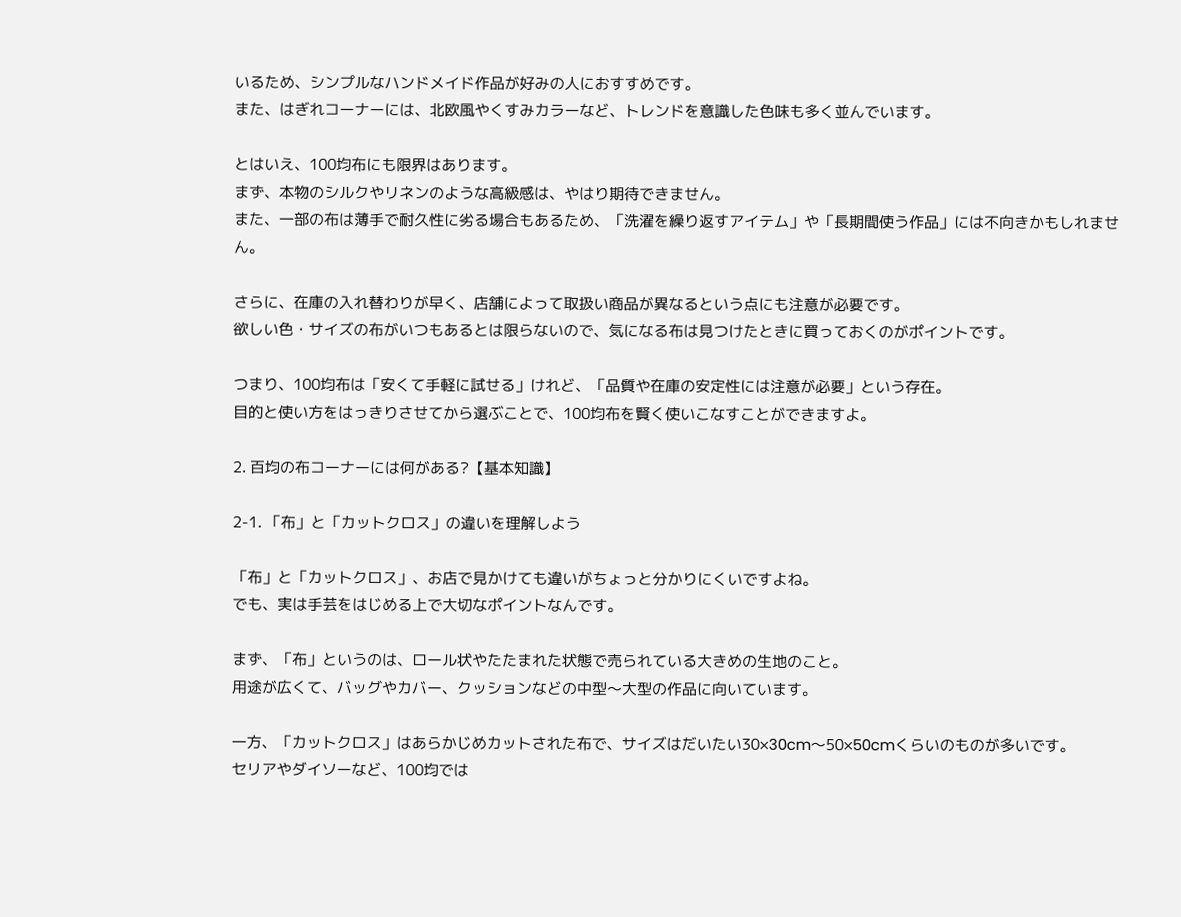いるため、シンプルなハンドメイド作品が好みの人におすすめです。
また、はぎれコーナーには、北欧風やくすみカラーなど、トレンドを意識した色味も多く並んでいます。

とはいえ、100均布にも限界はあります。
まず、本物のシルクやリネンのような高級感は、やはり期待できません。
また、一部の布は薄手で耐久性に劣る場合もあるため、「洗濯を繰り返すアイテム」や「長期間使う作品」には不向きかもしれません。

さらに、在庫の入れ替わりが早く、店舗によって取扱い商品が異なるという点にも注意が必要です。
欲しい色・サイズの布がいつもあるとは限らないので、気になる布は見つけたときに買っておくのがポイントです。

つまり、100均布は「安くて手軽に試せる」けれど、「品質や在庫の安定性には注意が必要」という存在。
目的と使い方をはっきりさせてから選ぶことで、100均布を賢く使いこなすことができますよ。

2. 百均の布コーナーには何がある?【基本知識】

2-1. 「布」と「カットクロス」の違いを理解しよう

「布」と「カットクロス」、お店で見かけても違いがちょっと分かりにくいですよね。
でも、実は手芸をはじめる上で大切なポイントなんです。

まず、「布」というのは、ロール状やたたまれた状態で売られている大きめの生地のこと。
用途が広くて、バッグやカバー、クッションなどの中型〜大型の作品に向いています。

一方、「カットクロス」はあらかじめカットされた布で、サイズはだいたい30×30cm〜50×50cmくらいのものが多いです。
セリアやダイソーなど、100均では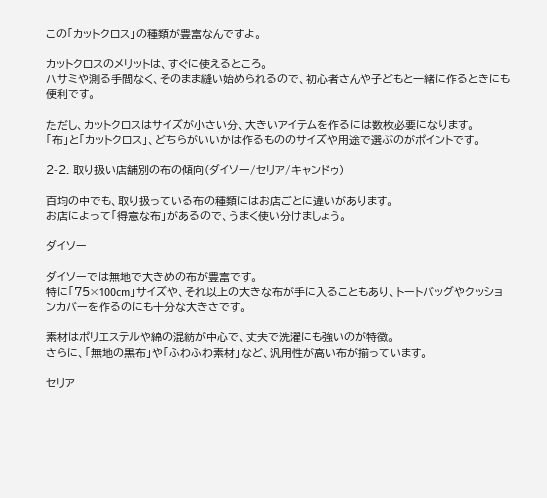この「カットクロス」の種類が豊富なんですよ。

カットクロスのメリットは、すぐに使えるところ。
ハサミや測る手間なく、そのまま縫い始められるので、初心者さんや子どもと一緒に作るときにも便利です。

ただし、カットクロスはサイズが小さい分、大きいアイテムを作るには数枚必要になります。
「布」と「カットクロス」、どちらがいいかは作るもののサイズや用途で選ぶのがポイントです。

2-2. 取り扱い店舗別の布の傾向(ダイソー/セリア/キャンドゥ)

百均の中でも、取り扱っている布の種類にはお店ごとに違いがあります。
お店によって「得意な布」があるので、うまく使い分けましょう。

ダイソー

ダイソーでは無地で大きめの布が豊富です。
特に「75×100cm」サイズや、それ以上の大きな布が手に入ることもあり、トートバッグやクッションカバーを作るのにも十分な大きさです。

素材はポリエステルや綿の混紡が中心で、丈夫で洗濯にも強いのが特徴。
さらに、「無地の黒布」や「ふわふわ素材」など、汎用性が高い布が揃っています。

セリア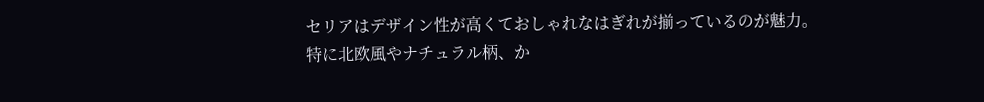セリアはデザイン性が高くておしゃれなはぎれが揃っているのが魅力。
特に北欧風やナチュラル柄、か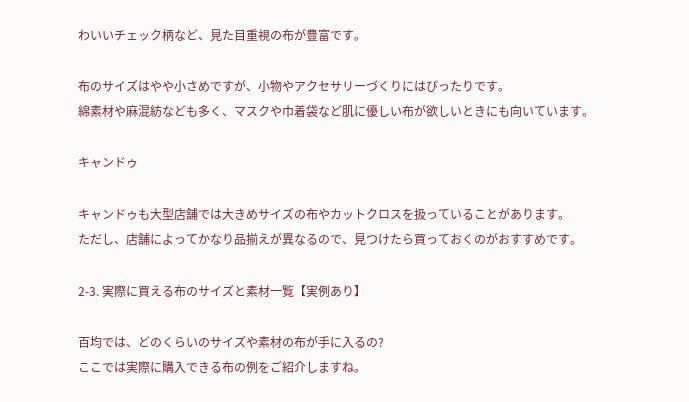わいいチェック柄など、見た目重視の布が豊富です。

布のサイズはやや小さめですが、小物やアクセサリーづくりにはぴったりです。
綿素材や麻混紡なども多く、マスクや巾着袋など肌に優しい布が欲しいときにも向いています。

キャンドゥ

キャンドゥも大型店舗では大きめサイズの布やカットクロスを扱っていることがあります。
ただし、店舗によってかなり品揃えが異なるので、見つけたら買っておくのがおすすめです。

2-3. 実際に買える布のサイズと素材一覧【実例あり】

百均では、どのくらいのサイズや素材の布が手に入るの?
ここでは実際に購入できる布の例をご紹介しますね。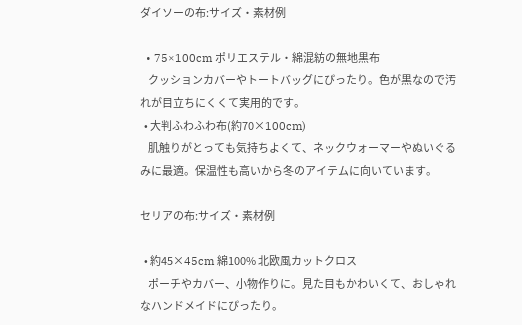ダイソーの布:サイズ・素材例

  • 75×100cm ポリエステル・綿混紡の無地黒布
    クッションカバーやトートバッグにぴったり。色が黒なので汚れが目立ちにくくて実用的です。
  • 大判ふわふわ布(約70×100cm)
    肌触りがとっても気持ちよくて、ネックウォーマーやぬいぐるみに最適。保温性も高いから冬のアイテムに向いています。

セリアの布:サイズ・素材例

  • 約45×45cm 綿100% 北欧風カットクロス
    ポーチやカバー、小物作りに。見た目もかわいくて、おしゃれなハンドメイドにぴったり。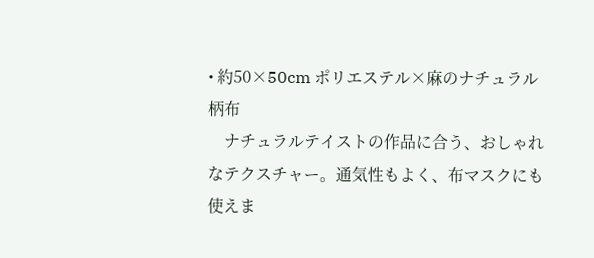• 約50×50cm ポリエステル×麻のナチュラル柄布
    ナチュラルテイストの作品に合う、おしゃれなテクスチャー。通気性もよく、布マスクにも使えま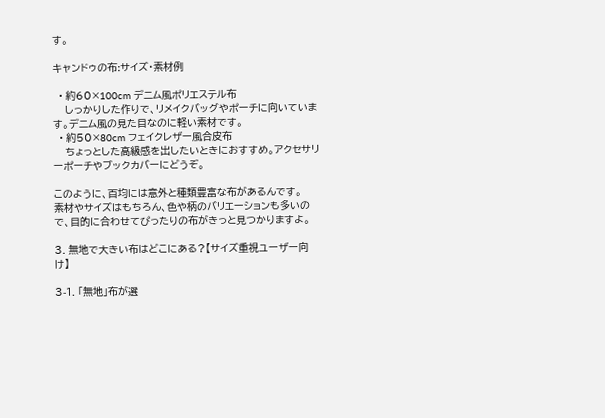す。

キャンドゥの布:サイズ・素材例

  • 約60×100cm デニム風ポリエステル布
    しっかりした作りで、リメイクバッグやポーチに向いています。デニム風の見た目なのに軽い素材です。
  • 約50×80cm フェイクレザー風合皮布
    ちょっとした高級感を出したいときにおすすめ。アクセサリーポーチやブックカバーにどうぞ。

このように、百均には意外と種類豊富な布があるんです。
素材やサイズはもちろん、色や柄のバリエーションも多いので、目的に合わせてぴったりの布がきっと見つかりますよ。

3. 無地で大きい布はどこにある?【サイズ重視ユーザー向け】

3-1. 「無地」布が選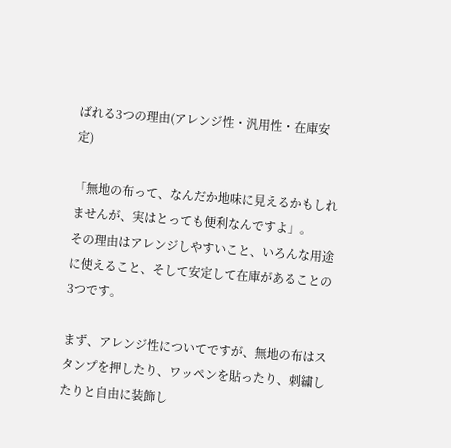ばれる3つの理由(アレンジ性・汎用性・在庫安定)

「無地の布って、なんだか地味に見えるかもしれませんが、実はとっても便利なんですよ」。
その理由はアレンジしやすいこと、いろんな用途に使えること、そして安定して在庫があることの3つです。

まず、アレンジ性についてですが、無地の布はスタンプを押したり、ワッペンを貼ったり、刺繍したりと自由に装飾し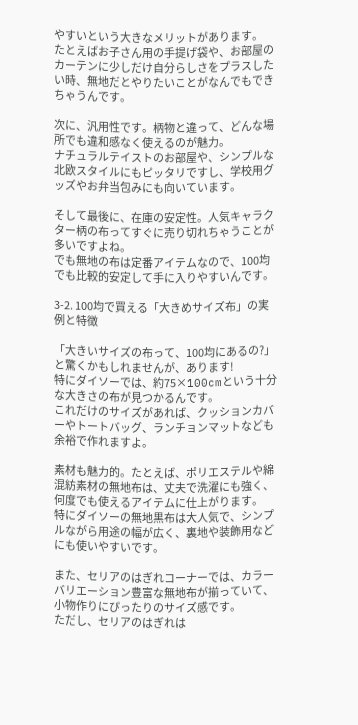やすいという大きなメリットがあります。
たとえばお子さん用の手提げ袋や、お部屋のカーテンに少しだけ自分らしさをプラスしたい時、無地だとやりたいことがなんでもできちゃうんです。

次に、汎用性です。柄物と違って、どんな場所でも違和感なく使えるのが魅力。
ナチュラルテイストのお部屋や、シンプルな北欧スタイルにもピッタリですし、学校用グッズやお弁当包みにも向いています。

そして最後に、在庫の安定性。人気キャラクター柄の布ってすぐに売り切れちゃうことが多いですよね。
でも無地の布は定番アイテムなので、100均でも比較的安定して手に入りやすいんです。

3-2. 100均で買える「大きめサイズ布」の実例と特徴

「大きいサイズの布って、100均にあるの?」と驚くかもしれませんが、あります!
特にダイソーでは、約75×100cmという十分な大きさの布が見つかるんです。
これだけのサイズがあれば、クッションカバーやトートバッグ、ランチョンマットなども余裕で作れますよ。

素材も魅力的。たとえば、ポリエステルや綿混紡素材の無地布は、丈夫で洗濯にも強く、何度でも使えるアイテムに仕上がります。
特にダイソーの無地黒布は大人気で、シンプルながら用途の幅が広く、裏地や装飾用などにも使いやすいです。

また、セリアのはぎれコーナーでは、カラーバリエーション豊富な無地布が揃っていて、小物作りにぴったりのサイズ感です。
ただし、セリアのはぎれは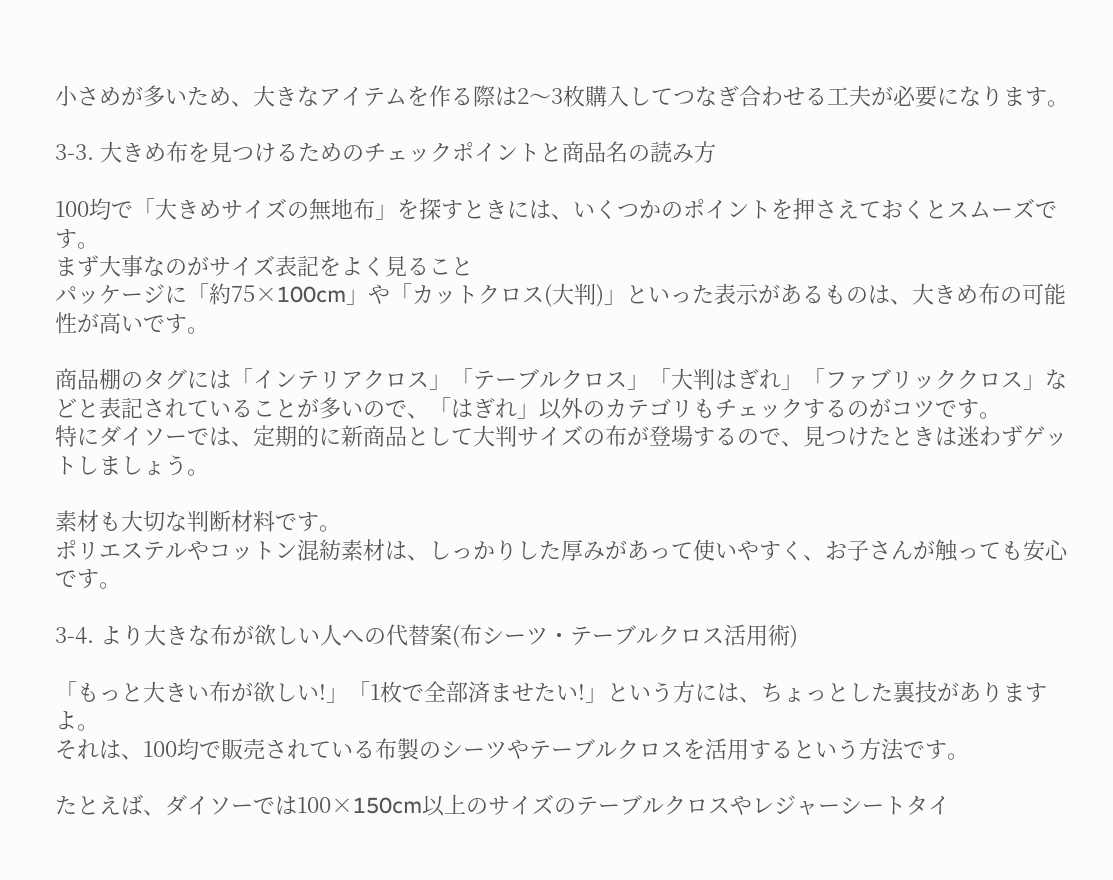小さめが多いため、大きなアイテムを作る際は2〜3枚購入してつなぎ合わせる工夫が必要になります。

3-3. 大きめ布を見つけるためのチェックポイントと商品名の読み方

100均で「大きめサイズの無地布」を探すときには、いくつかのポイントを押さえておくとスムーズです。
まず大事なのがサイズ表記をよく見ること
パッケージに「約75×100cm」や「カットクロス(大判)」といった表示があるものは、大きめ布の可能性が高いです。

商品棚のタグには「インテリアクロス」「テーブルクロス」「大判はぎれ」「ファブリッククロス」などと表記されていることが多いので、「はぎれ」以外のカテゴリもチェックするのがコツです。
特にダイソーでは、定期的に新商品として大判サイズの布が登場するので、見つけたときは迷わずゲットしましょう。

素材も大切な判断材料です。
ポリエステルやコットン混紡素材は、しっかりした厚みがあって使いやすく、お子さんが触っても安心です。

3-4. より大きな布が欲しい人への代替案(布シーツ・テーブルクロス活用術)

「もっと大きい布が欲しい!」「1枚で全部済ませたい!」という方には、ちょっとした裏技がありますよ。
それは、100均で販売されている布製のシーツやテーブルクロスを活用するという方法です。

たとえば、ダイソーでは100×150cm以上のサイズのテーブルクロスやレジャーシートタイ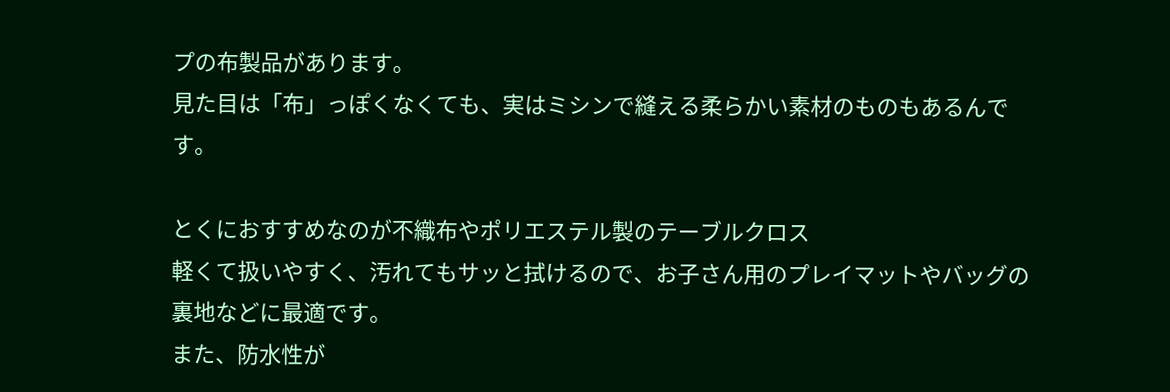プの布製品があります。
見た目は「布」っぽくなくても、実はミシンで縫える柔らかい素材のものもあるんです。

とくにおすすめなのが不織布やポリエステル製のテーブルクロス
軽くて扱いやすく、汚れてもサッと拭けるので、お子さん用のプレイマットやバッグの裏地などに最適です。
また、防水性が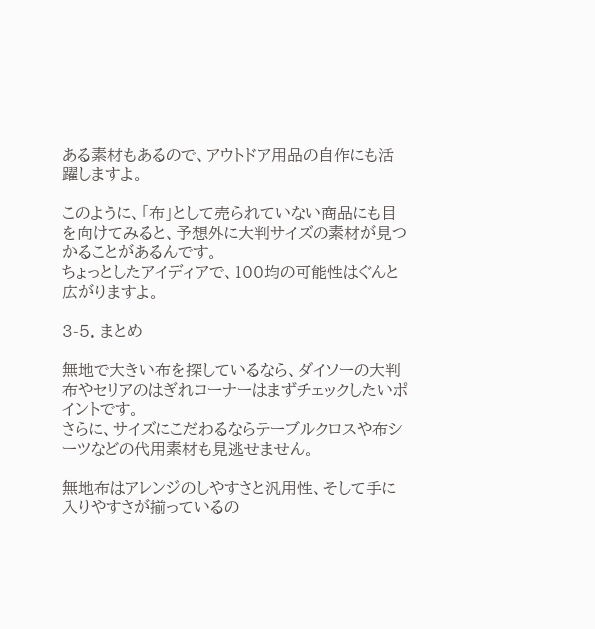ある素材もあるので、アウトドア用品の自作にも活躍しますよ。

このように、「布」として売られていない商品にも目を向けてみると、予想外に大判サイズの素材が見つかることがあるんです。
ちょっとしたアイディアで、100均の可能性はぐんと広がりますよ。

3-5. まとめ

無地で大きい布を探しているなら、ダイソーの大判布やセリアのはぎれコーナーはまずチェックしたいポイントです。
さらに、サイズにこだわるならテーブルクロスや布シーツなどの代用素材も見逃せません。

無地布はアレンジのしやすさと汎用性、そして手に入りやすさが揃っているの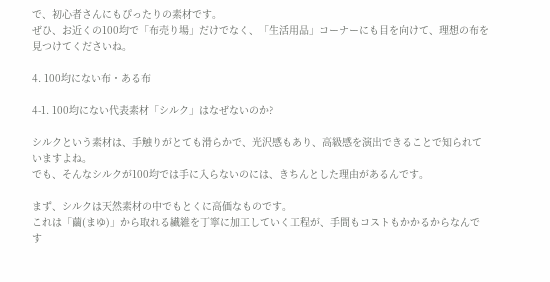で、初心者さんにもぴったりの素材です。
ぜひ、お近くの100均で「布売り場」だけでなく、「生活用品」コーナーにも目を向けて、理想の布を見つけてくださいね。

4. 100均にない布・ある布

4-1. 100均にない代表素材「シルク」はなぜないのか?

シルクという素材は、手触りがとても滑らかで、光沢感もあり、高級感を演出できることで知られていますよね。
でも、そんなシルクが100均では手に入らないのには、きちんとした理由があるんです。

まず、シルクは天然素材の中でもとくに高価なものです。
これは「繭(まゆ)」から取れる繊維を丁寧に加工していく工程が、手間もコストもかかるからなんです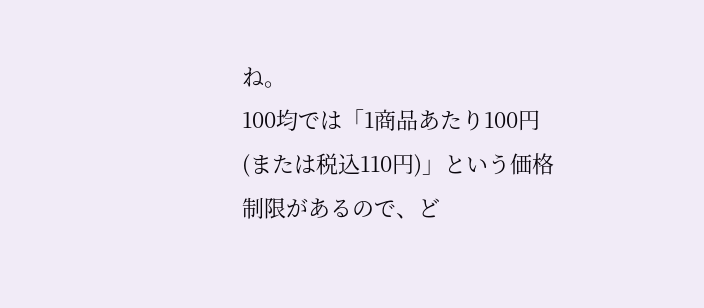ね。
100均では「1商品あたり100円(または税込110円)」という価格制限があるので、ど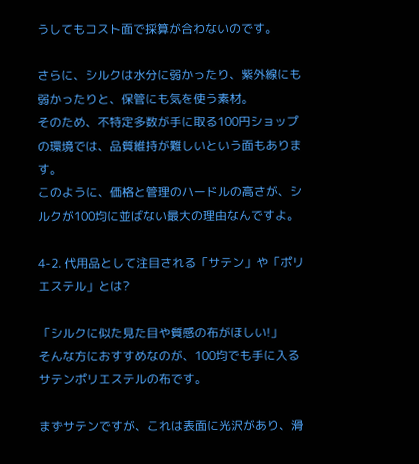うしてもコスト面で採算が合わないのです。

さらに、シルクは水分に弱かったり、紫外線にも弱かったりと、保管にも気を使う素材。
そのため、不特定多数が手に取る100円ショップの環境では、品質維持が難しいという面もあります。
このように、価格と管理のハードルの高さが、シルクが100均に並ばない最大の理由なんですよ。

4-2. 代用品として注目される「サテン」や「ポリエステル」とは?

「シルクに似た見た目や質感の布がほしい!」
そんな方におすすめなのが、100均でも手に入るサテンポリエステルの布です。

まずサテンですが、これは表面に光沢があり、滑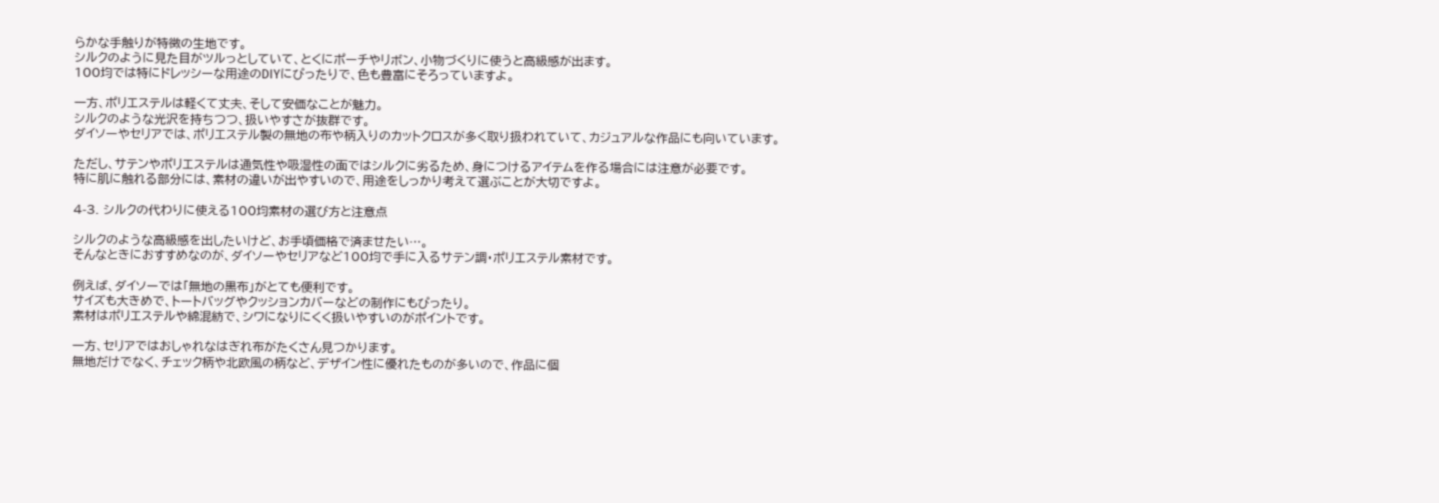らかな手触りが特徴の生地です。
シルクのように見た目がツルっとしていて、とくにポーチやリボン、小物づくりに使うと高級感が出ます。
100均では特にドレッシーな用途のDIYにぴったりで、色も豊富にそろっていますよ。

一方、ポリエステルは軽くて丈夫、そして安価なことが魅力。
シルクのような光沢を持ちつつ、扱いやすさが抜群です。
ダイソーやセリアでは、ポリエステル製の無地の布や柄入りのカットクロスが多く取り扱われていて、カジュアルな作品にも向いています。

ただし、サテンやポリエステルは通気性や吸湿性の面ではシルクに劣るため、身につけるアイテムを作る場合には注意が必要です。
特に肌に触れる部分には、素材の違いが出やすいので、用途をしっかり考えて選ぶことが大切ですよ。

4-3. シルクの代わりに使える100均素材の選び方と注意点

シルクのような高級感を出したいけど、お手頃価格で済ませたい…。
そんなときにおすすめなのが、ダイソーやセリアなど100均で手に入るサテン調・ポリエステル素材です。

例えば、ダイソーでは「無地の黒布」がとても便利です。
サイズも大きめで、トートバッグやクッションカバーなどの制作にもぴったり。
素材はポリエステルや綿混紡で、シワになりにくく扱いやすいのがポイントです。

一方、セリアではおしゃれなはぎれ布がたくさん見つかります。
無地だけでなく、チェック柄や北欧風の柄など、デザイン性に優れたものが多いので、作品に個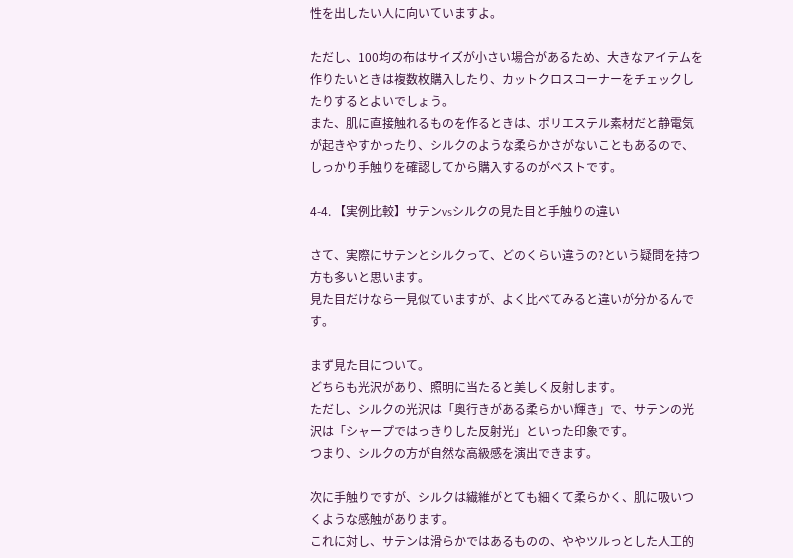性を出したい人に向いていますよ。

ただし、100均の布はサイズが小さい場合があるため、大きなアイテムを作りたいときは複数枚購入したり、カットクロスコーナーをチェックしたりするとよいでしょう。
また、肌に直接触れるものを作るときは、ポリエステル素材だと静電気が起きやすかったり、シルクのような柔らかさがないこともあるので、しっかり手触りを確認してから購入するのがベストです。

4-4. 【実例比較】サテンvsシルクの見た目と手触りの違い

さて、実際にサテンとシルクって、どのくらい違うの?という疑問を持つ方も多いと思います。
見た目だけなら一見似ていますが、よく比べてみると違いが分かるんです。

まず見た目について。
どちらも光沢があり、照明に当たると美しく反射します。
ただし、シルクの光沢は「奥行きがある柔らかい輝き」で、サテンの光沢は「シャープではっきりした反射光」といった印象です。
つまり、シルクの方が自然な高級感を演出できます。

次に手触りですが、シルクは繊維がとても細くて柔らかく、肌に吸いつくような感触があります。
これに対し、サテンは滑らかではあるものの、ややツルっとした人工的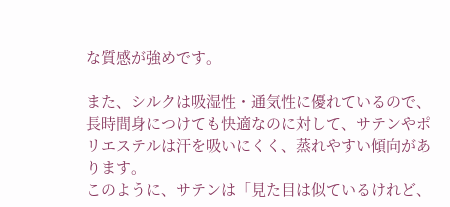な質感が強めです。

また、シルクは吸湿性・通気性に優れているので、長時間身につけても快適なのに対して、サテンやポリエステルは汗を吸いにくく、蒸れやすい傾向があります。
このように、サテンは「見た目は似ているけれど、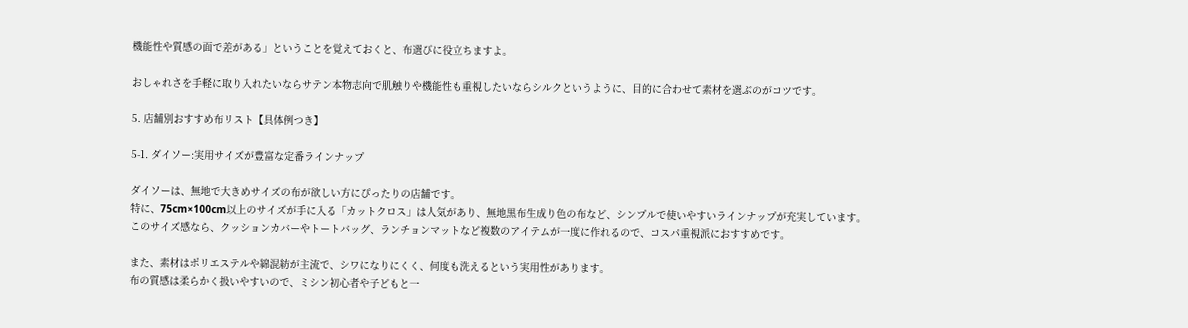機能性や質感の面で差がある」ということを覚えておくと、布選びに役立ちますよ。

おしゃれさを手軽に取り入れたいならサテン本物志向で肌触りや機能性も重視したいならシルクというように、目的に合わせて素材を選ぶのがコツです。

5. 店舗別おすすめ布リスト【具体例つき】

5-1. ダイソー:実用サイズが豊富な定番ラインナップ

ダイソーは、無地で大きめサイズの布が欲しい方にぴったりの店舗です。
特に、75cm×100cm以上のサイズが手に入る「カットクロス」は人気があり、無地黒布生成り色の布など、シンプルで使いやすいラインナップが充実しています。
このサイズ感なら、クッションカバーやトートバッグ、ランチョンマットなど複数のアイテムが一度に作れるので、コスパ重視派におすすめです。

また、素材はポリエステルや綿混紡が主流で、シワになりにくく、何度も洗えるという実用性があります。
布の質感は柔らかく扱いやすいので、ミシン初心者や子どもと一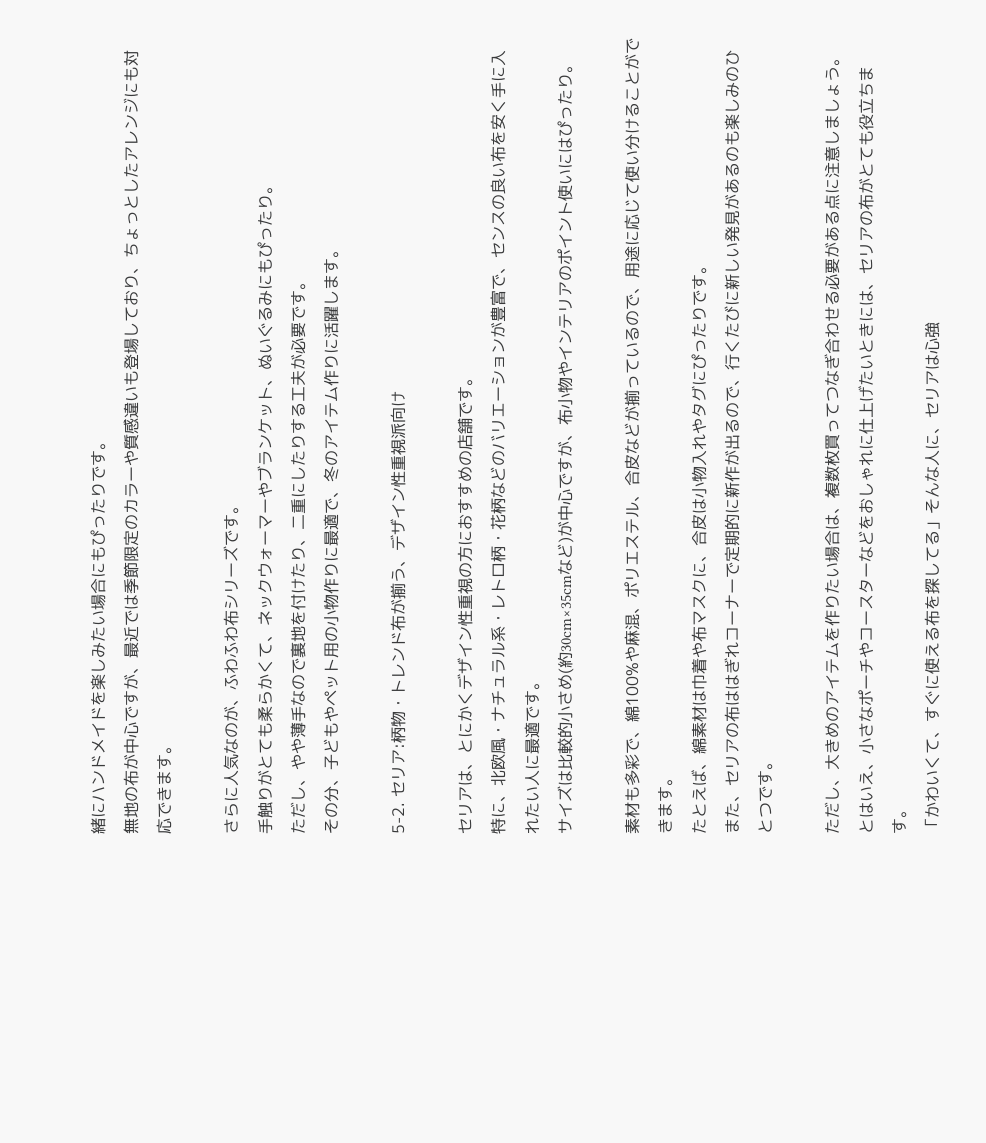緒にハンドメイドを楽しみたい場合にもぴったりです。
無地の布が中心ですが、最近では季節限定のカラーや質感違いも登場しており、ちょっとしたアレンジにも対応できます。

さらに人気なのが、ふわふわ布シリーズです。
手触りがとても柔らかくて、ネックウォーマーやブランケット、ぬいぐるみにもぴったり。
ただし、やや薄手なので裏地を付けたり、二重にしたりする工夫が必要です。
その分、子どもやペット用の小物作りに最適で、冬のアイテム作りに活躍します。

5-2. セリア:柄物・トレンド布が揃う、デザイン性重視派向け

セリアは、とにかくデザイン性重視の方におすすめの店舗です。
特に、北欧風・ナチュラル系・レトロ柄・花柄などのバリエーションが豊富で、センスの良い布を安く手に入れたい人に最適です。
サイズは比較的小さめ(約30cm×35cmなど)が中心ですが、布小物やインテリアのポイント使いにはぴったり。

素材も多彩で、綿100%や麻混、ポリエステル、合皮などが揃っているので、用途に応じて使い分けることができます。
たとえば、綿素材は巾着や布マスクに、合皮は小物入れやタグにぴったりです。
また、セリアの布ははぎれコーナーで定期的に新作が出るので、行くたびに新しい発見があるのも楽しみのひとつです。

ただし、大きめのアイテムを作りたい場合は、複数枚買ってつなぎ合わせる必要がある点に注意しましょう。
とはいえ、小さなポーチやコースターなどをおしゃれに仕上げたいときには、セリアの布がとても役立ちます。
「かわいくて、すぐに使える布を探してる」そんな人に、セリアは心強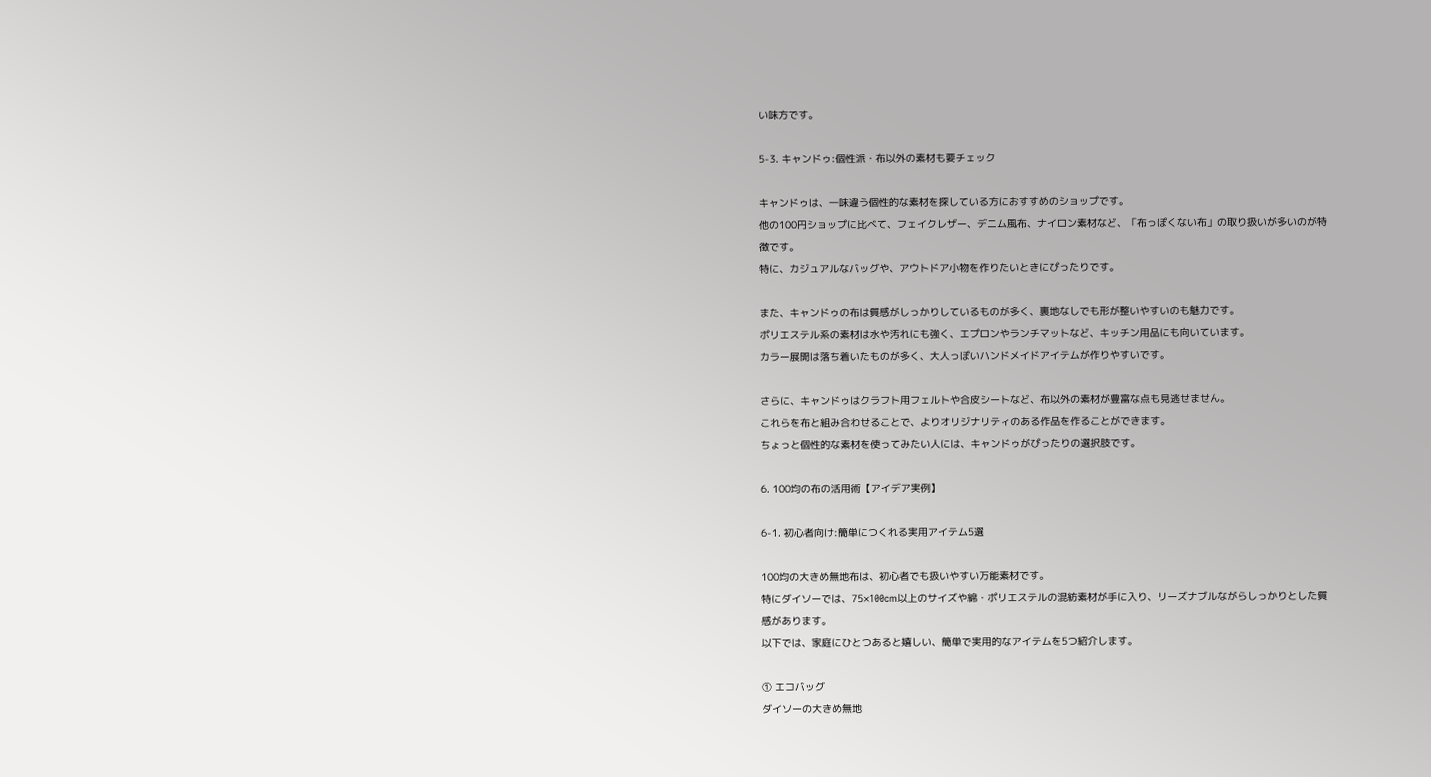い味方です。

5-3. キャンドゥ:個性派・布以外の素材も要チェック

キャンドゥは、一味違う個性的な素材を探している方におすすめのショップです。
他の100円ショップに比べて、フェイクレザー、デニム風布、ナイロン素材など、「布っぽくない布」の取り扱いが多いのが特徴です。
特に、カジュアルなバッグや、アウトドア小物を作りたいときにぴったりです。

また、キャンドゥの布は質感がしっかりしているものが多く、裏地なしでも形が整いやすいのも魅力です。
ポリエステル系の素材は水や汚れにも強く、エプロンやランチマットなど、キッチン用品にも向いています。
カラー展開は落ち着いたものが多く、大人っぽいハンドメイドアイテムが作りやすいです。

さらに、キャンドゥはクラフト用フェルトや合皮シートなど、布以外の素材が豊富な点も見逃せません。
これらを布と組み合わせることで、よりオリジナリティのある作品を作ることができます。
ちょっと個性的な素材を使ってみたい人には、キャンドゥがぴったりの選択肢です。

6. 100均の布の活用術【アイデア実例】

6-1. 初心者向け:簡単につくれる実用アイテム5選

100均の大きめ無地布は、初心者でも扱いやすい万能素材です。
特にダイソーでは、75×100cm以上のサイズや綿・ポリエステルの混紡素材が手に入り、リーズナブルながらしっかりとした質感があります。
以下では、家庭にひとつあると嬉しい、簡単で実用的なアイテムを5つ紹介します。

① エコバッグ
ダイソーの大きめ無地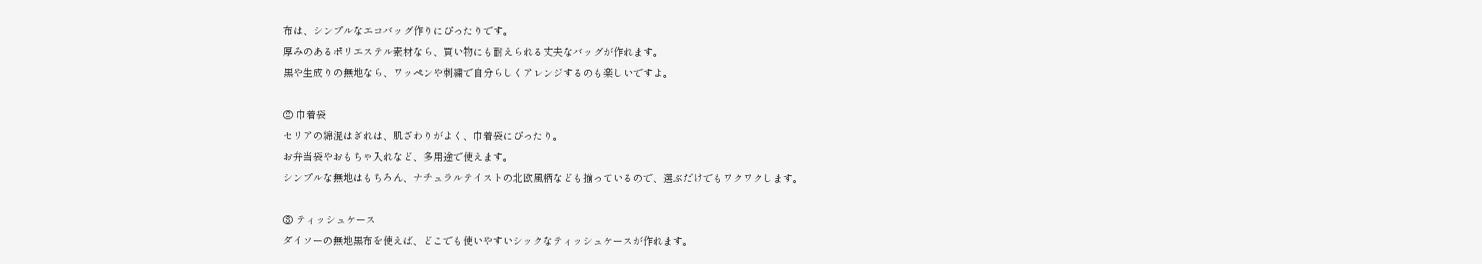布は、シンプルなエコバッグ作りにぴったりです。
厚みのあるポリエステル素材なら、買い物にも耐えられる丈夫なバッグが作れます。
黒や生成りの無地なら、ワッペンや刺繍で自分らしくアレンジするのも楽しいですよ。

② 巾着袋
セリアの綿混はぎれは、肌ざわりがよく、巾着袋にぴったり。
お弁当袋やおもちゃ入れなど、多用途で使えます。
シンプルな無地はもちろん、ナチュラルテイストの北欧風柄なども揃っているので、選ぶだけでもワクワクします。

③ ティッシュケース
ダイソーの無地黒布を使えば、どこでも使いやすいシックなティッシュケースが作れます。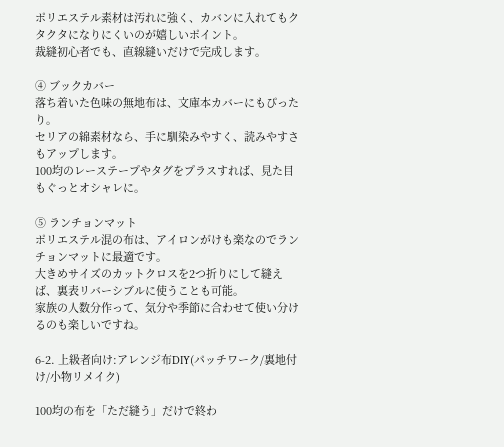ポリエステル素材は汚れに強く、カバンに入れてもクタクタになりにくいのが嬉しいポイント。
裁縫初心者でも、直線縫いだけで完成します。

④ ブックカバー
落ち着いた色味の無地布は、文庫本カバーにもぴったり。
セリアの綿素材なら、手に馴染みやすく、読みやすさもアップします。
100均のレーステープやタグをプラスすれば、見た目もぐっとオシャレに。

⑤ ランチョンマット
ポリエステル混の布は、アイロンがけも楽なのでランチョンマットに最適です。
大きめサイズのカットクロスを2つ折りにして縫えば、裏表リバーシブルに使うことも可能。
家族の人数分作って、気分や季節に合わせて使い分けるのも楽しいですね。

6-2. 上級者向け:アレンジ布DIY(パッチワーク/裏地付け/小物リメイク)

100均の布を「ただ縫う」だけで終わ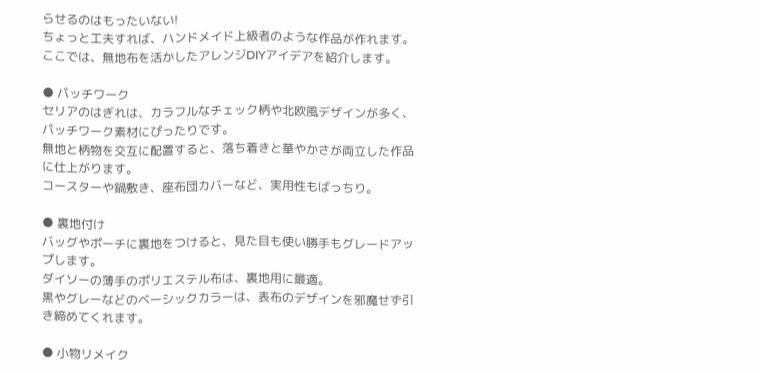らせるのはもったいない!
ちょっと工夫すれば、ハンドメイド上級者のような作品が作れます。
ここでは、無地布を活かしたアレンジDIYアイデアを紹介します。

● パッチワーク
セリアのはぎれは、カラフルなチェック柄や北欧風デザインが多く、パッチワーク素材にぴったりです。
無地と柄物を交互に配置すると、落ち着きと華やかさが両立した作品に仕上がります。
コースターや鍋敷き、座布団カバーなど、実用性もばっちり。

● 裏地付け
バッグやポーチに裏地をつけると、見た目も使い勝手もグレードアップします。
ダイソーの薄手のポリエステル布は、裏地用に最適。
黒やグレーなどのベーシックカラーは、表布のデザインを邪魔せず引き締めてくれます。

● 小物リメイク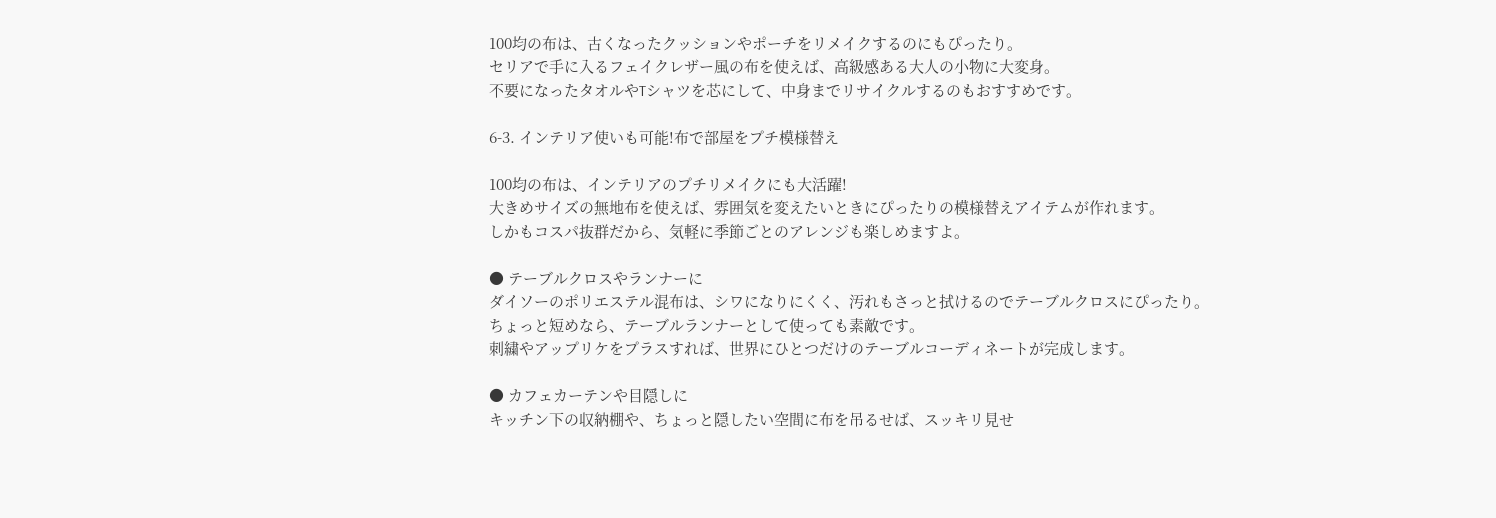100均の布は、古くなったクッションやポーチをリメイクするのにもぴったり。
セリアで手に入るフェイクレザー風の布を使えば、高級感ある大人の小物に大変身。
不要になったタオルやTシャツを芯にして、中身までリサイクルするのもおすすめです。

6-3. インテリア使いも可能!布で部屋をプチ模様替え

100均の布は、インテリアのプチリメイクにも大活躍!
大きめサイズの無地布を使えば、雰囲気を変えたいときにぴったりの模様替えアイテムが作れます。
しかもコスパ抜群だから、気軽に季節ごとのアレンジも楽しめますよ。

● テーブルクロスやランナーに
ダイソーのポリエステル混布は、シワになりにくく、汚れもさっと拭けるのでテーブルクロスにぴったり。
ちょっと短めなら、テーブルランナーとして使っても素敵です。
刺繍やアップリケをプラスすれば、世界にひとつだけのテーブルコーディネートが完成します。

● カフェカーテンや目隠しに
キッチン下の収納棚や、ちょっと隠したい空間に布を吊るせば、スッキリ見せ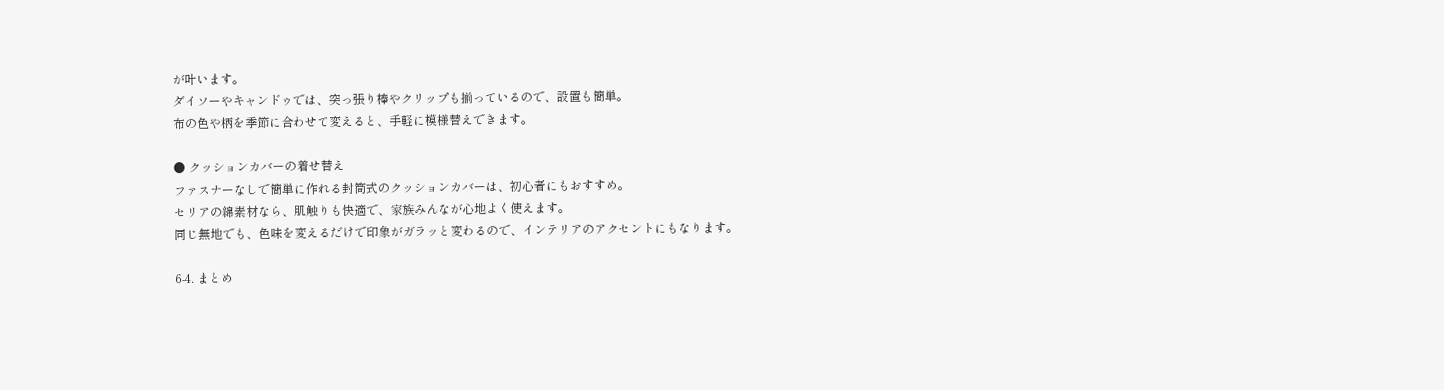が叶います。
ダイソーやキャンドゥでは、突っ張り棒やクリップも揃っているので、設置も簡単。
布の色や柄を季節に合わせて変えると、手軽に模様替えできます。

● クッションカバーの着せ替え
ファスナーなしで簡単に作れる封筒式のクッションカバーは、初心者にもおすすめ。
セリアの綿素材なら、肌触りも快適で、家族みんなが心地よく使えます。
同じ無地でも、色味を変えるだけで印象がガラッと変わるので、インテリアのアクセントにもなります。

6-4. まとめ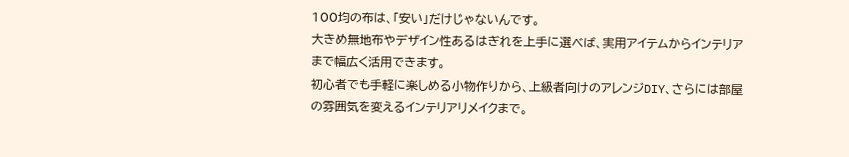100均の布は、「安い」だけじゃないんです。
大きめ無地布やデザイン性あるはぎれを上手に選べば、実用アイテムからインテリアまで幅広く活用できます。
初心者でも手軽に楽しめる小物作りから、上級者向けのアレンジDIY、さらには部屋の雰囲気を変えるインテリアリメイクまで。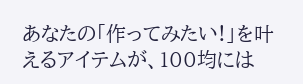あなたの「作ってみたい!」を叶えるアイテムが、100均には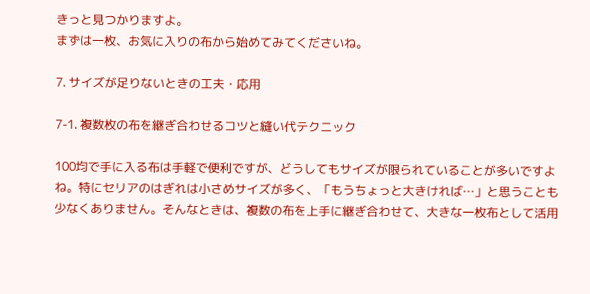きっと見つかりますよ。
まずは一枚、お気に入りの布から始めてみてくださいね。

7. サイズが足りないときの工夫・応用

7-1. 複数枚の布を継ぎ合わせるコツと縫い代テクニック

100均で手に入る布は手軽で便利ですが、どうしてもサイズが限られていることが多いですよね。特にセリアのはぎれは小さめサイズが多く、「もうちょっと大きければ…」と思うことも少なくありません。そんなときは、複数の布を上手に継ぎ合わせて、大きな一枚布として活用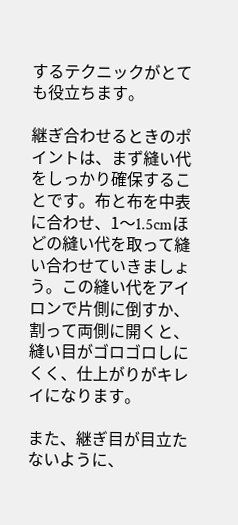するテクニックがとても役立ちます。

継ぎ合わせるときのポイントは、まず縫い代をしっかり確保することです。布と布を中表に合わせ、1〜1.5cmほどの縫い代を取って縫い合わせていきましょう。この縫い代をアイロンで片側に倒すか、割って両側に開くと、縫い目がゴロゴロしにくく、仕上がりがキレイになります。

また、継ぎ目が目立たないように、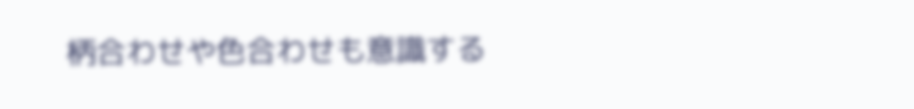柄合わせや色合わせも意識する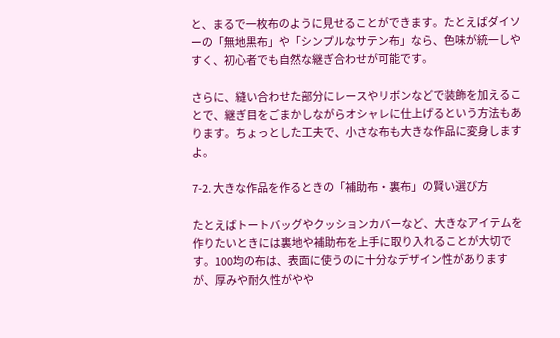と、まるで一枚布のように見せることができます。たとえばダイソーの「無地黒布」や「シンプルなサテン布」なら、色味が統一しやすく、初心者でも自然な継ぎ合わせが可能です。

さらに、縫い合わせた部分にレースやリボンなどで装飾を加えることで、継ぎ目をごまかしながらオシャレに仕上げるという方法もあります。ちょっとした工夫で、小さな布も大きな作品に変身しますよ。

7-2. 大きな作品を作るときの「補助布・裏布」の賢い選び方

たとえばトートバッグやクッションカバーなど、大きなアイテムを作りたいときには裏地や補助布を上手に取り入れることが大切です。100均の布は、表面に使うのに十分なデザイン性がありますが、厚みや耐久性がやや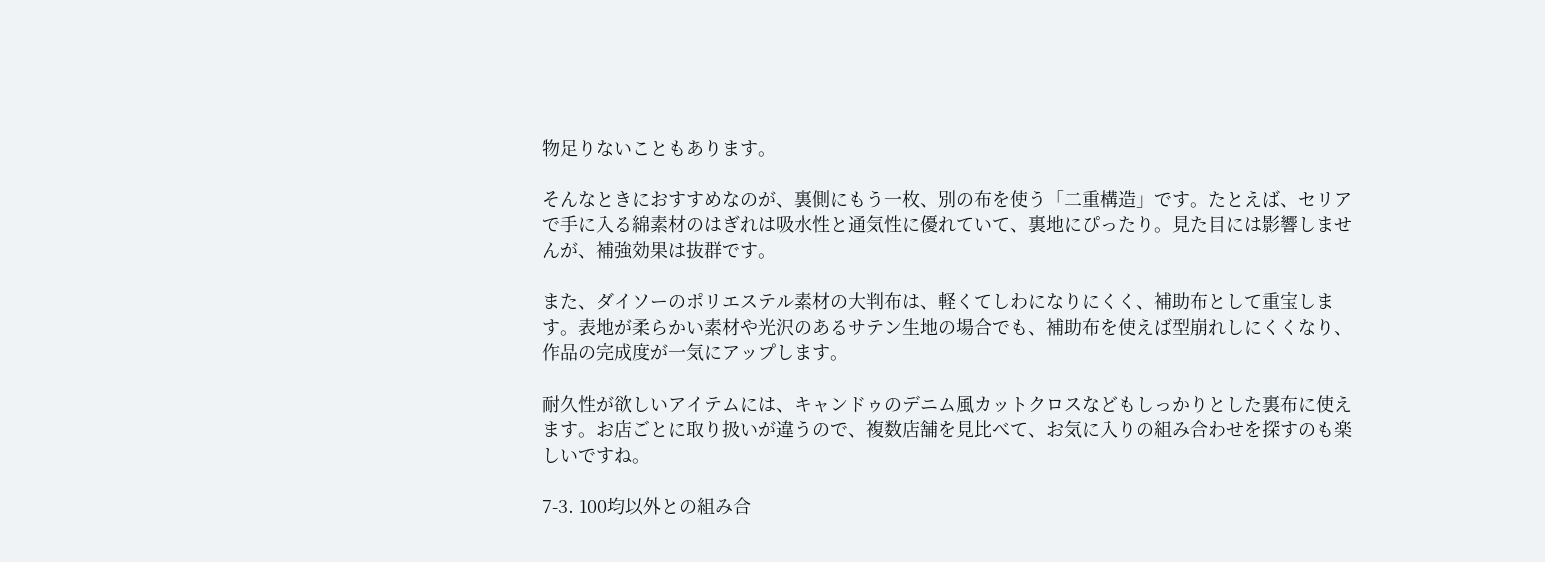物足りないこともあります。

そんなときにおすすめなのが、裏側にもう一枚、別の布を使う「二重構造」です。たとえば、セリアで手に入る綿素材のはぎれは吸水性と通気性に優れていて、裏地にぴったり。見た目には影響しませんが、補強効果は抜群です。

また、ダイソーのポリエステル素材の大判布は、軽くてしわになりにくく、補助布として重宝します。表地が柔らかい素材や光沢のあるサテン生地の場合でも、補助布を使えば型崩れしにくくなり、作品の完成度が一気にアップします。

耐久性が欲しいアイテムには、キャンドゥのデニム風カットクロスなどもしっかりとした裏布に使えます。お店ごとに取り扱いが違うので、複数店舗を見比べて、お気に入りの組み合わせを探すのも楽しいですね。

7-3. 100均以外との組み合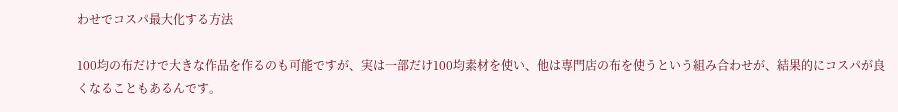わせでコスパ最大化する方法

100均の布だけで大きな作品を作るのも可能ですが、実は一部だけ100均素材を使い、他は専門店の布を使うという組み合わせが、結果的にコスパが良くなることもあるんです。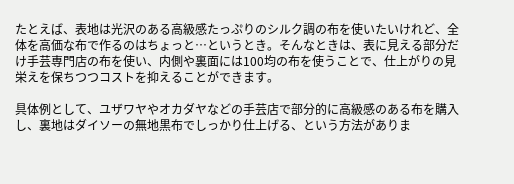たとえば、表地は光沢のある高級感たっぷりのシルク調の布を使いたいけれど、全体を高価な布で作るのはちょっと…というとき。そんなときは、表に見える部分だけ手芸専門店の布を使い、内側や裏面には100均の布を使うことで、仕上がりの見栄えを保ちつつコストを抑えることができます。

具体例として、ユザワヤやオカダヤなどの手芸店で部分的に高級感のある布を購入し、裏地はダイソーの無地黒布でしっかり仕上げる、という方法がありま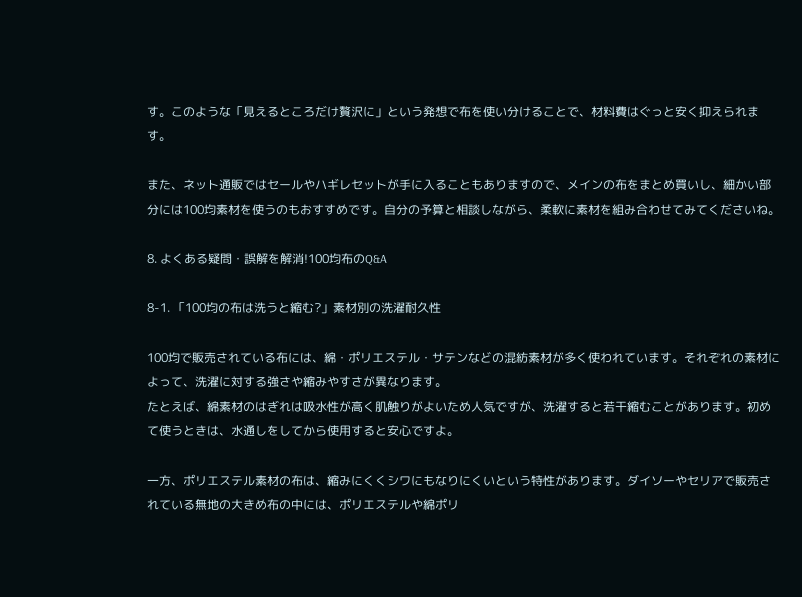す。このような「見えるところだけ贅沢に」という発想で布を使い分けることで、材料費はぐっと安く抑えられます。

また、ネット通販ではセールやハギレセットが手に入ることもありますので、メインの布をまとめ買いし、細かい部分には100均素材を使うのもおすすめです。自分の予算と相談しながら、柔軟に素材を組み合わせてみてくださいね。

8. よくある疑問・誤解を解消!100均布のQ&A

8-1. 「100均の布は洗うと縮む?」素材別の洗濯耐久性

100均で販売されている布には、綿・ポリエステル・サテンなどの混紡素材が多く使われています。それぞれの素材によって、洗濯に対する強さや縮みやすさが異なります。
たとえば、綿素材のはぎれは吸水性が高く肌触りがよいため人気ですが、洗濯すると若干縮むことがあります。初めて使うときは、水通しをしてから使用すると安心ですよ。

一方、ポリエステル素材の布は、縮みにくくシワにもなりにくいという特性があります。ダイソーやセリアで販売されている無地の大きめ布の中には、ポリエステルや綿ポリ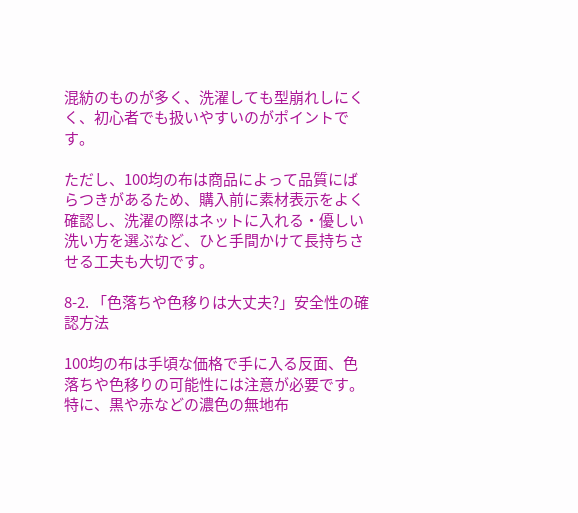混紡のものが多く、洗濯しても型崩れしにくく、初心者でも扱いやすいのがポイントです。

ただし、100均の布は商品によって品質にばらつきがあるため、購入前に素材表示をよく確認し、洗濯の際はネットに入れる・優しい洗い方を選ぶなど、ひと手間かけて長持ちさせる工夫も大切です。

8-2. 「色落ちや色移りは大丈夫?」安全性の確認方法

100均の布は手頃な価格で手に入る反面、色落ちや色移りの可能性には注意が必要です。特に、黒や赤などの濃色の無地布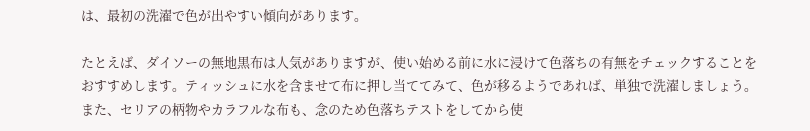は、最初の洗濯で色が出やすい傾向があります。

たとえば、ダイソーの無地黒布は人気がありますが、使い始める前に水に浸けて色落ちの有無をチェックすることをおすすめします。ティッシュに水を含ませて布に押し当ててみて、色が移るようであれば、単独で洗濯しましょう。また、セリアの柄物やカラフルな布も、念のため色落ちテストをしてから使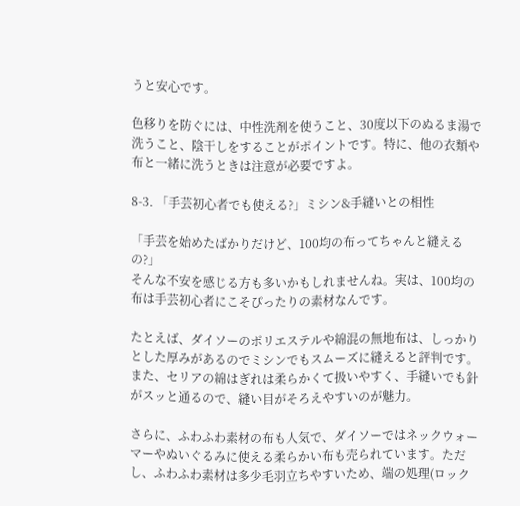うと安心です。

色移りを防ぐには、中性洗剤を使うこと、30度以下のぬるま湯で洗うこと、陰干しをすることがポイントです。特に、他の衣類や布と一緒に洗うときは注意が必要ですよ。

8-3. 「手芸初心者でも使える?」ミシン&手縫いとの相性

「手芸を始めたばかりだけど、100均の布ってちゃんと縫えるの?」
そんな不安を感じる方も多いかもしれませんね。実は、100均の布は手芸初心者にこそぴったりの素材なんです。

たとえば、ダイソーのポリエステルや綿混の無地布は、しっかりとした厚みがあるのでミシンでもスムーズに縫えると評判です。また、セリアの綿はぎれは柔らかくて扱いやすく、手縫いでも針がスッと通るので、縫い目がそろえやすいのが魅力。

さらに、ふわふわ素材の布も人気で、ダイソーではネックウォーマーやぬいぐるみに使える柔らかい布も売られています。ただし、ふわふわ素材は多少毛羽立ちやすいため、端の処理(ロック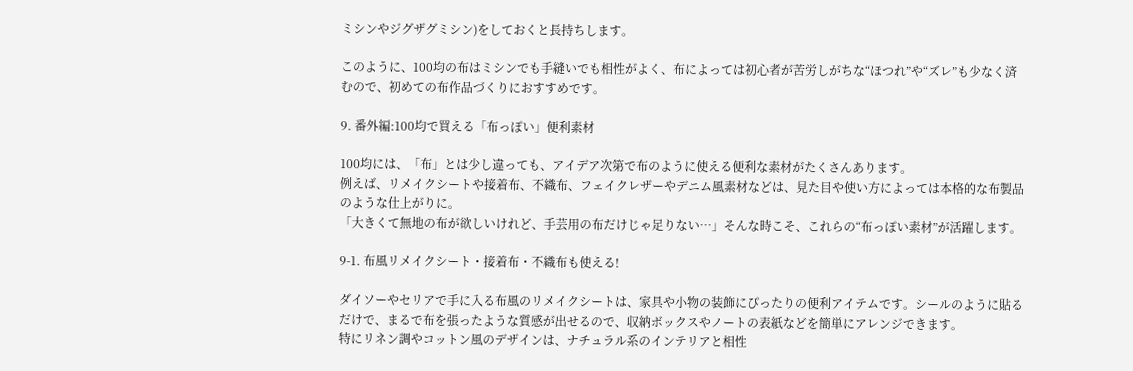ミシンやジグザグミシン)をしておくと長持ちします。

このように、100均の布はミシンでも手縫いでも相性がよく、布によっては初心者が苦労しがちな“ほつれ”や“ズレ”も少なく済むので、初めての布作品づくりにおすすめです。

9. 番外編:100均で買える「布っぽい」便利素材

100均には、「布」とは少し違っても、アイデア次第で布のように使える便利な素材がたくさんあります。
例えば、リメイクシートや接着布、不織布、フェイクレザーやデニム風素材などは、見た目や使い方によっては本格的な布製品のような仕上がりに。
「大きくて無地の布が欲しいけれど、手芸用の布だけじゃ足りない…」そんな時こそ、これらの“布っぽい素材”が活躍します。

9-1. 布風リメイクシート・接着布・不織布も使える!

ダイソーやセリアで手に入る布風のリメイクシートは、家具や小物の装飾にぴったりの便利アイテムです。シールのように貼るだけで、まるで布を張ったような質感が出せるので、収納ボックスやノートの表紙などを簡単にアレンジできます。
特にリネン調やコットン風のデザインは、ナチュラル系のインテリアと相性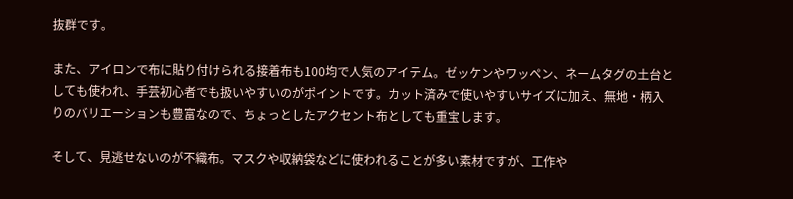抜群です。

また、アイロンで布に貼り付けられる接着布も100均で人気のアイテム。ゼッケンやワッペン、ネームタグの土台としても使われ、手芸初心者でも扱いやすいのがポイントです。カット済みで使いやすいサイズに加え、無地・柄入りのバリエーションも豊富なので、ちょっとしたアクセント布としても重宝します。

そして、見逃せないのが不織布。マスクや収納袋などに使われることが多い素材ですが、工作や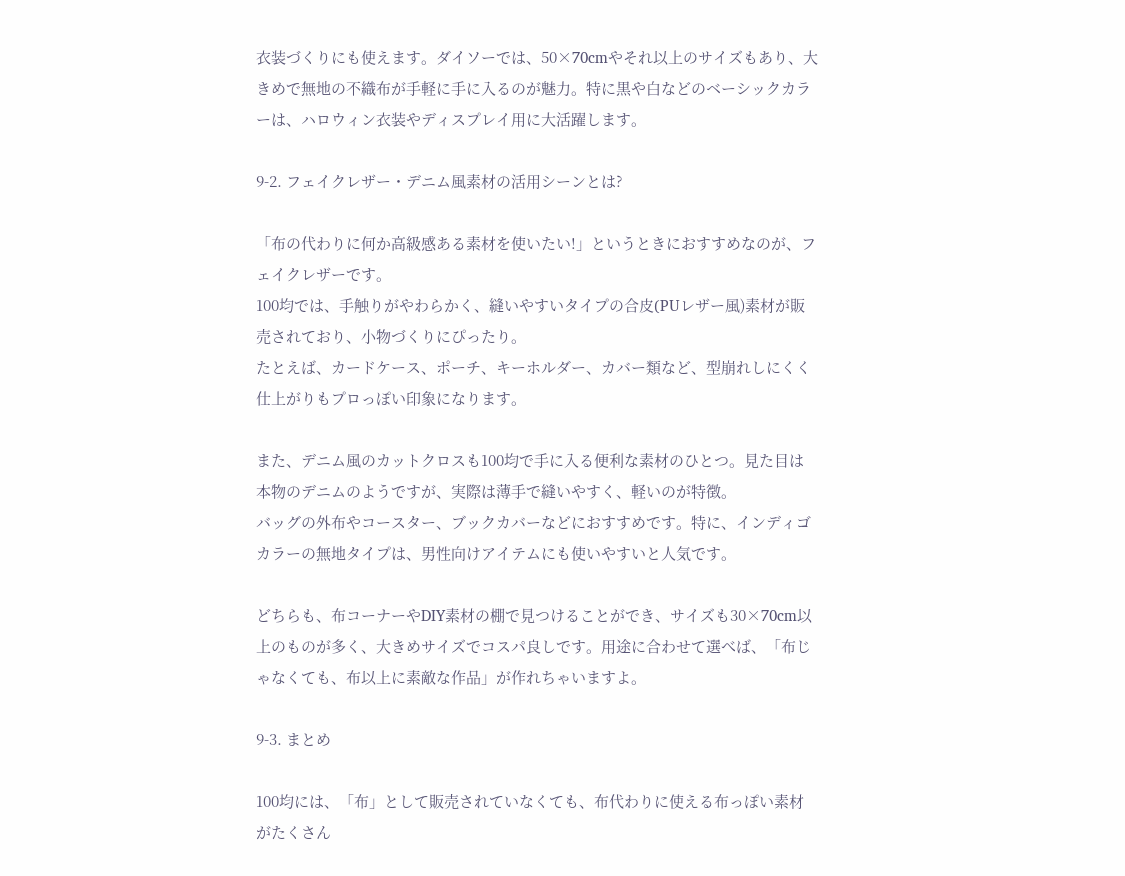衣装づくりにも使えます。ダイソーでは、50×70cmやそれ以上のサイズもあり、大きめで無地の不織布が手軽に手に入るのが魅力。特に黒や白などのベーシックカラーは、ハロウィン衣装やディスプレイ用に大活躍します。

9-2. フェイクレザー・デニム風素材の活用シーンとは?

「布の代わりに何か高級感ある素材を使いたい!」というときにおすすめなのが、フェイクレザーです。
100均では、手触りがやわらかく、縫いやすいタイプの合皮(PUレザー風)素材が販売されており、小物づくりにぴったり。
たとえば、カードケース、ポーチ、キーホルダー、カバー類など、型崩れしにくく仕上がりもプロっぽい印象になります。

また、デニム風のカットクロスも100均で手に入る便利な素材のひとつ。見た目は本物のデニムのようですが、実際は薄手で縫いやすく、軽いのが特徴。
バッグの外布やコースター、ブックカバーなどにおすすめです。特に、インディゴカラーの無地タイプは、男性向けアイテムにも使いやすいと人気です。

どちらも、布コーナーやDIY素材の棚で見つけることができ、サイズも30×70cm以上のものが多く、大きめサイズでコスパ良しです。用途に合わせて選べば、「布じゃなくても、布以上に素敵な作品」が作れちゃいますよ。

9-3. まとめ

100均には、「布」として販売されていなくても、布代わりに使える布っぽい素材がたくさん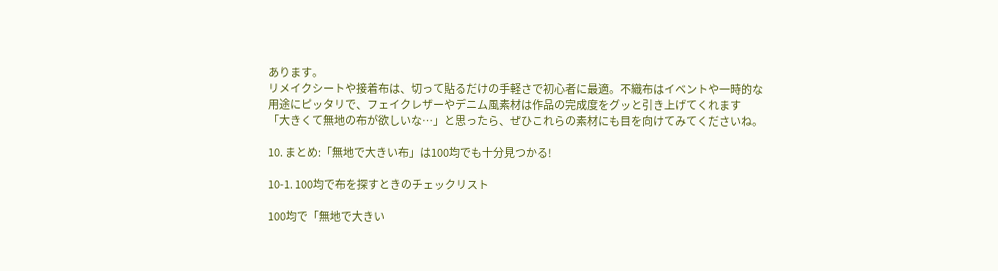あります。
リメイクシートや接着布は、切って貼るだけの手軽さで初心者に最適。不織布はイベントや一時的な用途にピッタリで、フェイクレザーやデニム風素材は作品の完成度をグッと引き上げてくれます
「大きくて無地の布が欲しいな…」と思ったら、ぜひこれらの素材にも目を向けてみてくださいね。

10. まとめ:「無地で大きい布」は100均でも十分見つかる!

10-1. 100均で布を探すときのチェックリスト

100均で「無地で大きい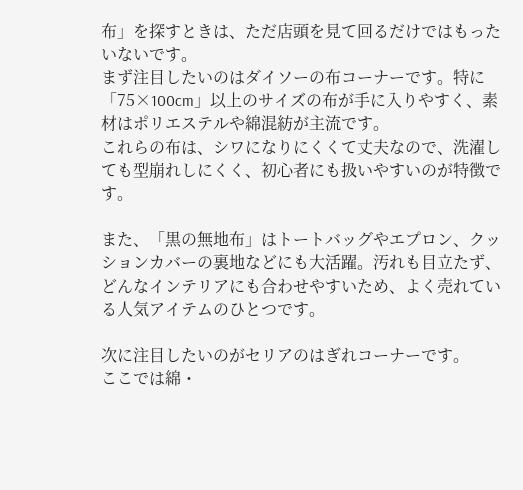布」を探すときは、ただ店頭を見て回るだけではもったいないです。
まず注目したいのはダイソーの布コーナーです。特に「75×100cm」以上のサイズの布が手に入りやすく、素材はポリエステルや綿混紡が主流です。
これらの布は、シワになりにくくて丈夫なので、洗濯しても型崩れしにくく、初心者にも扱いやすいのが特徴です。

また、「黒の無地布」はトートバッグやエプロン、クッションカバーの裏地などにも大活躍。汚れも目立たず、どんなインテリアにも合わせやすいため、よく売れている人気アイテムのひとつです。

次に注目したいのがセリアのはぎれコーナーです。
ここでは綿・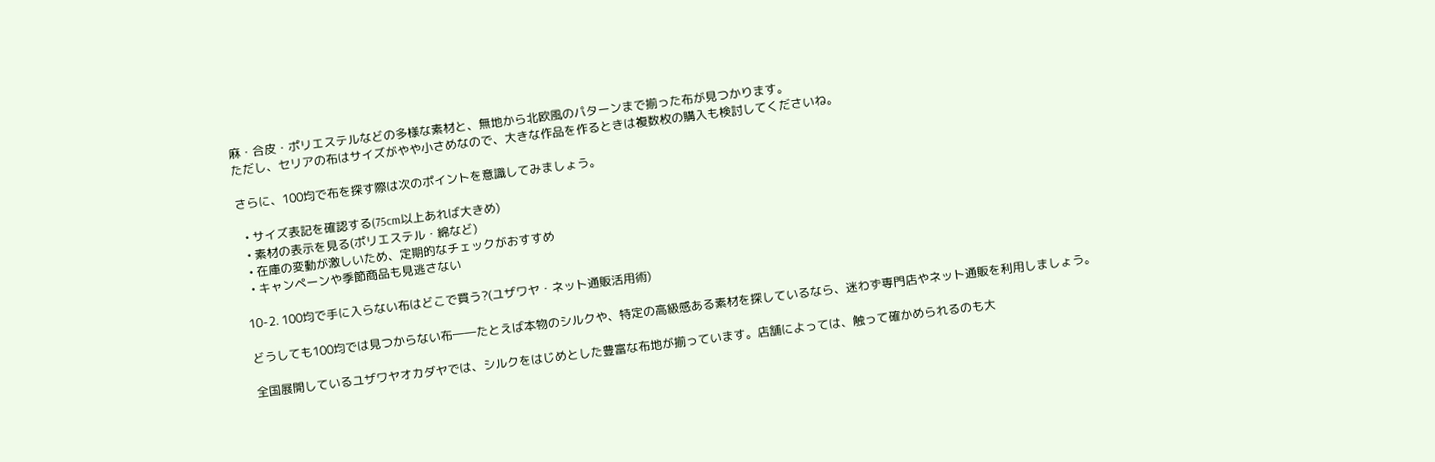麻・合皮・ポリエステルなどの多様な素材と、無地から北欧風のパターンまで揃った布が見つかります。
ただし、セリアの布はサイズがやや小さめなので、大きな作品を作るときは複数枚の購入も検討してくださいね。

さらに、100均で布を探す際は次のポイントを意識してみましょう。

  • サイズ表記を確認する(75cm以上あれば大きめ)
  • 素材の表示を見る(ポリエステル・綿など)
  • 在庫の変動が激しいため、定期的なチェックがおすすめ
  • キャンペーンや季節商品も見逃さない

10-2. 100均で手に入らない布はどこで買う?(ユザワヤ・ネット通販活用術)

どうしても100均では見つからない布――たとえば本物のシルクや、特定の高級感ある素材を探しているなら、迷わず専門店やネット通販を利用しましょう。

全国展開しているユザワヤオカダヤでは、シルクをはじめとした豊富な布地が揃っています。店舗によっては、触って確かめられるのも大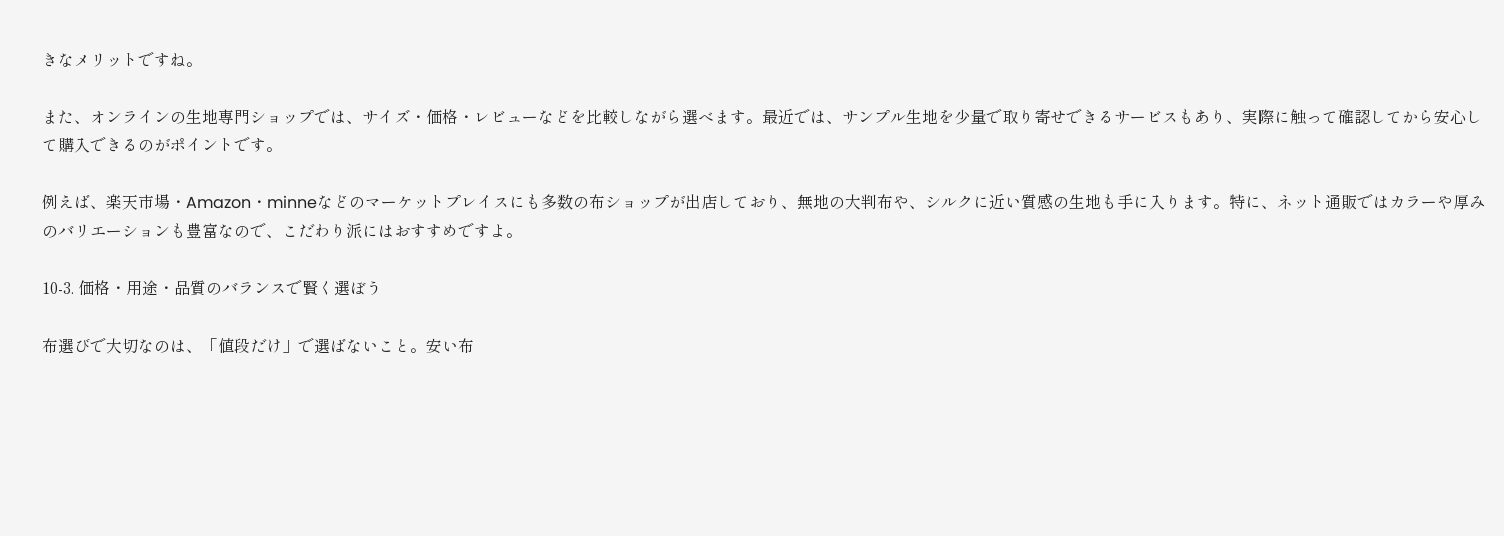きなメリットですね。

また、オンラインの生地専門ショップでは、サイズ・価格・レビューなどを比較しながら選べます。最近では、サンプル生地を少量で取り寄せできるサービスもあり、実際に触って確認してから安心して購入できるのがポイントです。

例えば、楽天市場・Amazon・minneなどのマーケットプレイスにも多数の布ショップが出店しており、無地の大判布や、シルクに近い質感の生地も手に入ります。特に、ネット通販ではカラーや厚みのバリエーションも豊富なので、こだわり派にはおすすめですよ。

10-3. 価格・用途・品質のバランスで賢く選ぼう

布選びで大切なのは、「値段だけ」で選ばないこと。安い布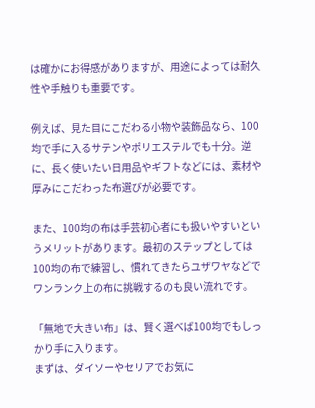は確かにお得感がありますが、用途によっては耐久性や手触りも重要です。

例えば、見た目にこだわる小物や装飾品なら、100均で手に入るサテンやポリエステルでも十分。逆に、長く使いたい日用品やギフトなどには、素材や厚みにこだわった布選びが必要です。

また、100均の布は手芸初心者にも扱いやすいというメリットがあります。最初のステップとしては100均の布で練習し、慣れてきたらユザワヤなどでワンランク上の布に挑戦するのも良い流れです。

「無地で大きい布」は、賢く選べば100均でもしっかり手に入ります。
まずは、ダイソーやセリアでお気に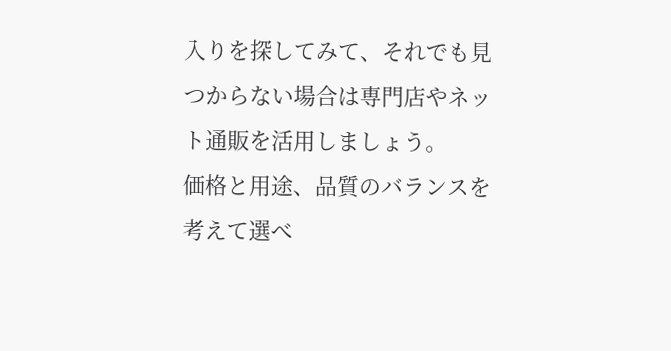入りを探してみて、それでも見つからない場合は専門店やネット通販を活用しましょう。
価格と用途、品質のバランスを考えて選べ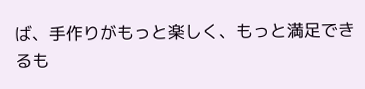ば、手作りがもっと楽しく、もっと満足できるも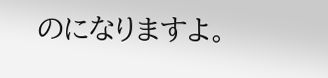のになりますよ。